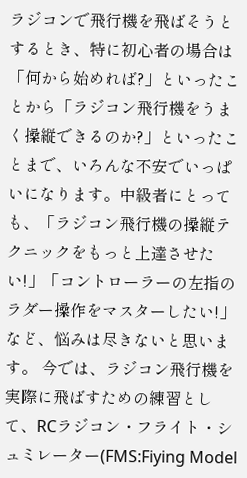ラジコンで飛行機を飛ばそうとするとき、特に初心者の場合は「何から始めれば?」といったことから「ラジコン飛行機をうまく操縦できるのか?」といったことまで、いろんな不安でいっぱいになります。中級者にとっても、「ラジコン飛行機の操縦テクニックをもっと上達させたい!」「コントローラーの左指のラダー操作をマスターしたい!」など、悩みは尽きないと思います。 今では、ラジコン飛行機を実際に飛ばすための練習として、RCラジコン・フライト・シュミレーター(FMS:Fiying Model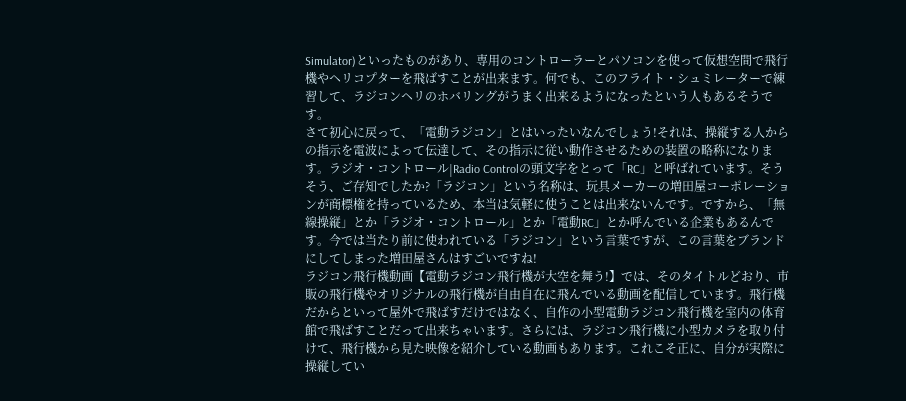Simulator)といったものがあり、専用のコントローラーとパソコンを使って仮想空間で飛行機やヘリコプターを飛ばすことが出来ます。何でも、このフライト・シュミレーターで練習して、ラジコンヘリのホバリングがうまく出来るようになったという人もあるそうです。
さて初心に戻って、「電動ラジコン」とはいったいなんでしょう!それは、操縦する人からの指示を電波によって伝達して、その指示に従い動作させるための装置の略称になります。ラジオ・コントロール|Radio Controlの頭文字をとって「RC」と呼ばれています。そうそう、ご存知でしたか?「ラジコン」という名称は、玩具メーカーの増田屋コーポレーションが商標権を持っているため、本当は気軽に使うことは出来ないんです。ですから、「無線操縦」とか「ラジオ・コントロール」とか「電動RC」とか呼んでいる企業もあるんです。今では当たり前に使われている「ラジコン」という言葉ですが、この言葉をブランドにしてしまった増田屋さんはすごいですね!
ラジコン飛行機動画【電動ラジコン飛行機が大空を舞う!】では、そのタイトルどおり、市販の飛行機やオリジナルの飛行機が自由自在に飛んでいる動画を配信しています。飛行機だからといって屋外で飛ばすだけではなく、自作の小型電動ラジコン飛行機を室内の体育館で飛ばすことだって出来ちゃいます。さらには、ラジコン飛行機に小型カメラを取り付けて、飛行機から見た映像を紹介している動画もあります。これこそ正に、自分が実際に操縦してい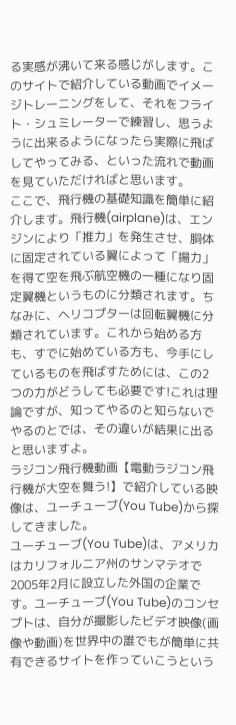る実感が沸いて来る感じがします。このサイトで紹介している動画でイメージトレーニングをして、それをフライト・シュミレーターで練習し、思うように出来るようになったら実際に飛ばしてやってみる、といった流れで動画を見ていただければと思います。
ここで、飛行機の基礎知識を簡単に紹介します。飛行機(airplane)は、エンジンにより「推力」を発生させ、胴体に固定されている翼によって「揚力」を得て空を飛ぶ航空機の一種になり固定翼機というものに分類されます。ちなみに、ヘリコプターは回転翼機に分類されています。これから始める方も、すでに始めている方も、今手にしているものを飛ばすためには、この2つの力がどうしても必要です!これは理論ですが、知ってやるのと知らないでやるのとでは、その違いが結果に出ると思いますよ。
ラジコン飛行機動画【電動ラジコン飛行機が大空を舞う!】で紹介している映像は、ユーチューブ(You Tube)から探してきました。
ユーチューブ(You Tube)は、アメリカはカリフォルニア州のサンマテオで2005年2月に設立した外国の企業です。ユーチューブ(You Tube)のコンセプトは、自分が撮影したビデオ映像(画像や動画)を世界中の誰でもが簡単に共有できるサイトを作っていこうという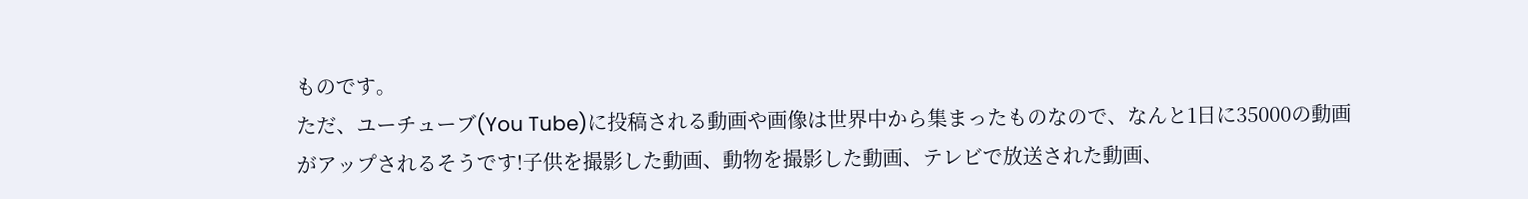ものです。
ただ、ユーチューブ(You Tube)に投稿される動画や画像は世界中から集まったものなので、なんと1日に35000の動画がアップされるそうです!子供を撮影した動画、動物を撮影した動画、テレビで放送された動画、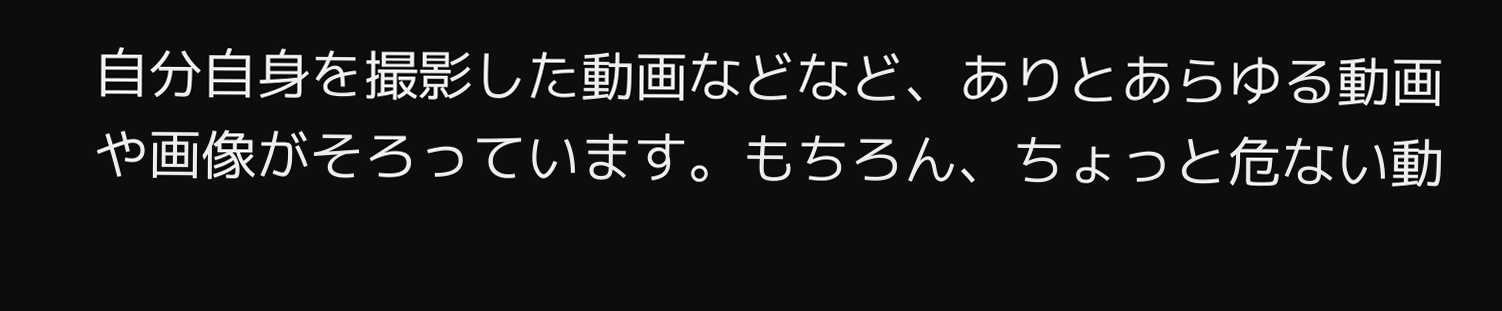自分自身を撮影した動画などなど、ありとあらゆる動画や画像がそろっています。もちろん、ちょっと危ない動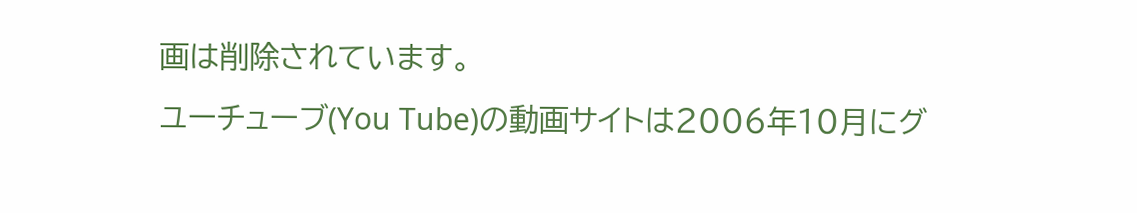画は削除されています。
ユーチューブ(You Tube)の動画サイトは2006年10月にグ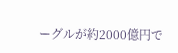ーグルが約2000億円で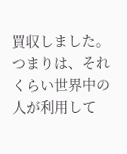買収しました。つまりは、それくらい世界中の人が利用して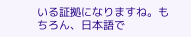いる証拠になりますね。もちろん、日本語で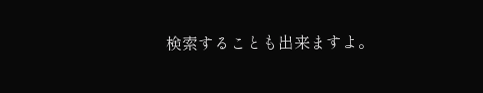検索することも出来ますよ。